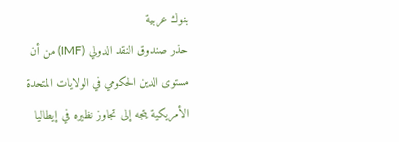بنوك عربية
حذر صندوق النقد الدولي (IMF) من أن مستوى الدين الحكومي في الولايات المتحدة الأمريكية يتجه إلى تجاوز نظيره في إيطاليا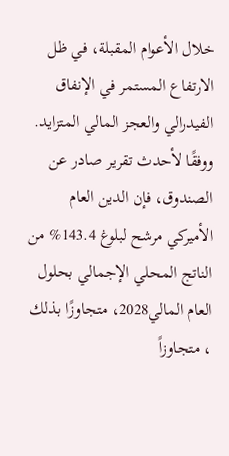خلال الأعوام المقبلة، في ظل الارتفاع المستمر في الإنفاق الفيدرالي والعجز المالي المتزايد.
ووفقًا لأحدث تقرير صادر عن الصندوق، فإن الدين العام الأميركي مرشح لبلوغ 143.4% من الناتج المحلي الإجمالي بحلول العام المالي2028، متجاوزًا بذلك ، متجاوزاً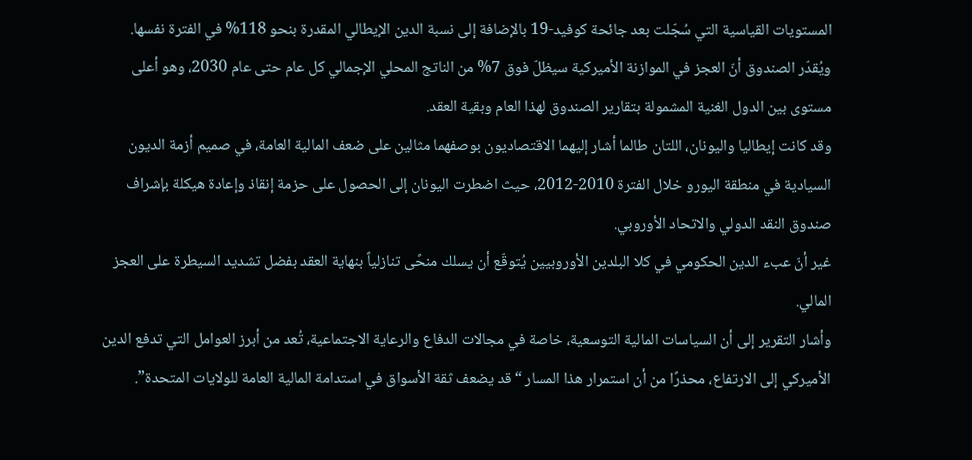المستويات القياسية التي سُجّلت بعد جائحة كوفيد-19 بالإضافة إلى نسبة الدين الإيطالي المقدرة بنحو 118% في الفترة نفسها.
ويُقدّر الصندوق أنّ العجز في الموازنة الأميركية سيظلّ فوق 7% من الناتج المحلي الإجمالي كل عام حتى عام 2030، وهو أعلى مستوى بين الدول الغنية المشمولة بتقارير الصندوق لهذا العام وبقية العقد.
وقد كانت إيطاليا واليونان، اللتان طالما أشار إليهما الاقتصاديون بوصفهما مثالين على ضعف المالية العامة، في صميم أزمة الديون السيادية في منطقة اليورو خلال الفترة 2010-2012، حيث اضطرت اليونان إلى الحصول على حزمة إنقاذ وإعادة هيكلة بإشراف صندوق النقد الدولي والاتحاد الأوروبي.
غير أنّ عبء الدين الحكومي في كلا البلدين الأوروبيين يُتوقّع أن يسلك منحًى تنازلياً بنهاية العقد بفضل تشديد السيطرة على العجز المالي.
وأشار التقرير إلى أن السياسات المالية التوسعية، خاصة في مجالات الدفاع والرعاية الاجتماعية، تُعد من أبرز العوامل التي تدفع الدين الأميركي إلى الارتفاع، محذرًا من أن استمرار هذا المسار “قد يضعف ثقة الأسواق في استدامة المالية العامة للولايات المتحدة”.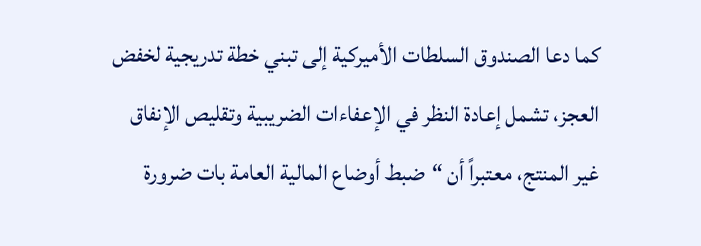كما دعا الصندوق السلطات الأميركية إلى تبني خطة تدريجية لخفض العجز، تشمل إعادة النظر في الإعفاءات الضريبية وتقليص الإنفاق غير المنتج، معتبراً أن “ضبط أوضاع المالية العامة بات ضرورة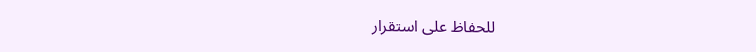للحفاظ على استقرار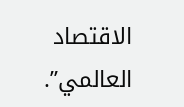الاقتصاد العالمي”.